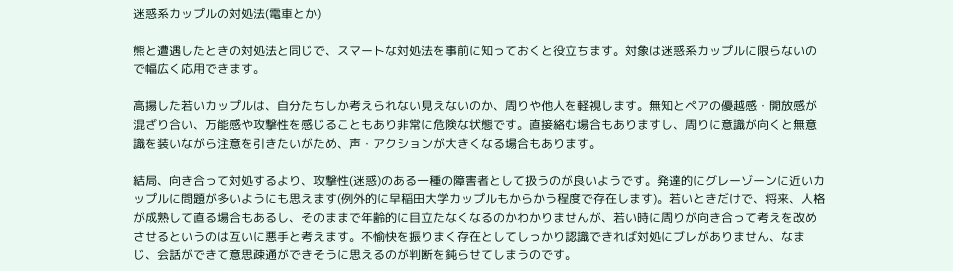迷惑系カップルの対処法(電車とか)

熊と遭遇したときの対処法と同じで、スマートな対処法を事前に知っておくと役立ちます。対象は迷惑系カップルに限らないので幅広く応用できます。

高揚した若いカップルは、自分たちしか考えられない見えないのか、周りや他人を軽視します。無知とペアの優越感・開放感が混ざり合い、万能感や攻撃性を感じることもあり非常に危険な状態です。直接絡む場合もありますし、周りに意識が向くと無意識を装いながら注意を引きたいがため、声・アクションが大きくなる場合もあります。

結局、向き合って対処するより、攻撃性(迷惑)のある一種の障害者として扱うのが良いようです。発達的にグレーゾーンに近いカップルに問題が多いようにも思えます(例外的に早稲田大学カップルもからかう程度で存在します)。若いときだけで、将来、人格が成熟して直る場合もあるし、そのままで年齢的に目立たなくなるのかわかりませんが、若い時に周りが向き合って考えを改めさせるというのは互いに悪手と考えます。不愉快を振りまく存在としてしっかり認識できれば対処にブレがありません、なまじ、会話ができて意思疎通ができそうに思えるのが判断を鈍らせてしまうのです。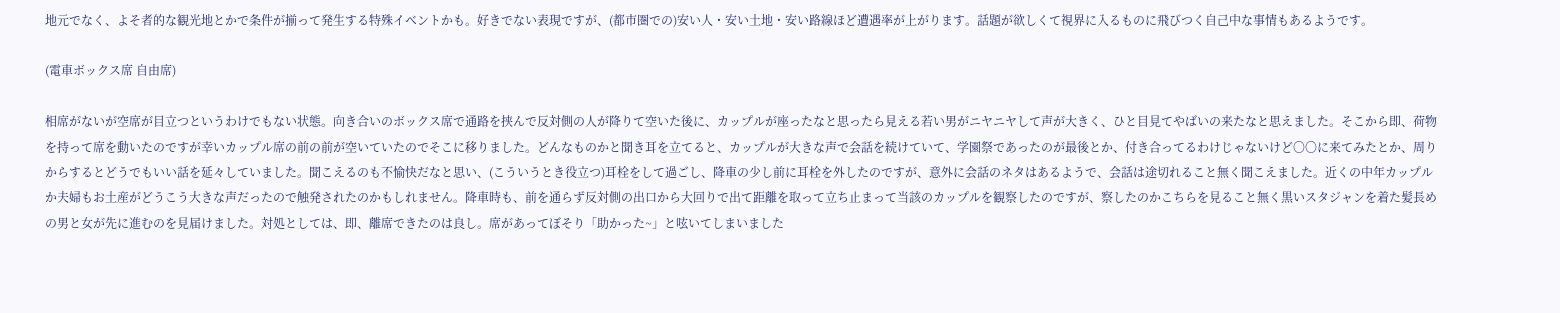地元でなく、よそ者的な観光地とかで条件が揃って発生する特殊イベントかも。好きでない表現ですが、(都市圏での)安い人・安い土地・安い路線ほど遭遇率が上がります。話題が欲しくて視界に入るものに飛びつく自己中な事情もあるようです。

(電車ボックス席 自由席)

相席がないが空席が目立つというわけでもない状態。向き合いのボックス席で通路を挟んで反対側の人が降りて空いた後に、カップルが座ったなと思ったら見える若い男がニヤニヤして声が大きく、ひと目見てやばいの来たなと思えました。そこから即、荷物を持って席を動いたのですが幸いカップル席の前の前が空いていたのでそこに移りました。どんなものかと聞き耳を立てると、カップルが大きな声で会話を続けていて、学園祭であったのが最後とか、付き合ってるわけじゃないけど〇〇に来てみたとか、周りからするとどうでもいい話を延々していました。聞こえるのも不愉快だなと思い、(こういうとき役立つ)耳栓をして過ごし、降車の少し前に耳栓を外したのですが、意外に会話のネタはあるようで、会話は途切れること無く聞こえました。近くの中年カップルか夫婦もお土産がどうこう大きな声だったので触発されたのかもしれません。降車時も、前を通らず反対側の出口から大回りで出て距離を取って立ち止まって当該のカップルを観察したのですが、察したのかこちらを見ること無く黒いスタジャンを着た髪長めの男と女が先に進むのを見届けました。対処としては、即、離席できたのは良し。席があってぼそり「助かった~」と呟いてしまいました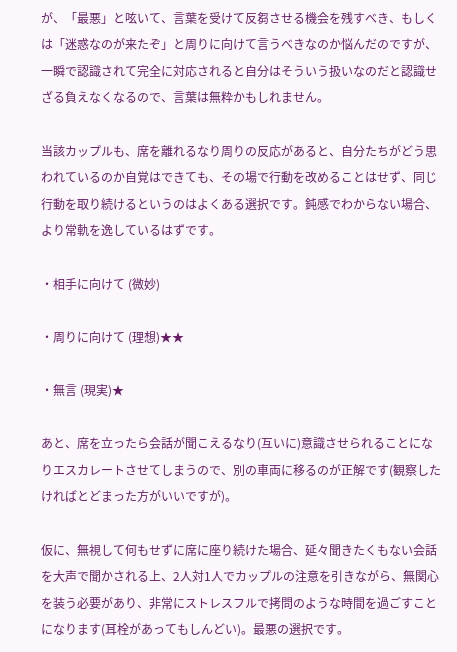が、「最悪」と呟いて、言葉を受けて反芻させる機会を残すべき、もしくは「迷惑なのが来たぞ」と周りに向けて言うべきなのか悩んだのですが、一瞬で認識されて完全に対応されると自分はそういう扱いなのだと認識せざる負えなくなるので、言葉は無粋かもしれません。

当該カップルも、席を離れるなり周りの反応があると、自分たちがどう思われているのか自覚はできても、その場で行動を改めることはせず、同じ行動を取り続けるというのはよくある選択です。鈍感でわからない場合、より常軌を逸しているはずです。

・相手に向けて (微妙)

・周りに向けて (理想)★★

・無言 (現実)★

あと、席を立ったら会話が聞こえるなり(互いに)意識させられることになりエスカレートさせてしまうので、別の車両に移るのが正解です(観察したければとどまった方がいいですが)。

仮に、無視して何もせずに席に座り続けた場合、延々聞きたくもない会話を大声で聞かされる上、2人対1人でカップルの注意を引きながら、無関心を装う必要があり、非常にストレスフルで拷問のような時間を過ごすことになります(耳栓があってもしんどい)。最悪の選択です。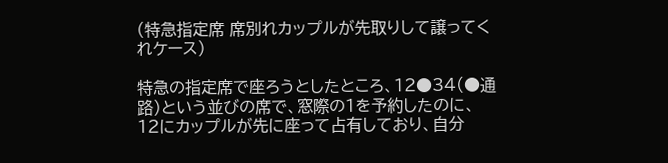(特急指定席 席別れカップルが先取りして譲ってくれケース)

特急の指定席で座ろうとしたところ、12●34(●通路)という並びの席で、窓際の1を予約したのに、12にカップルが先に座って占有しており、自分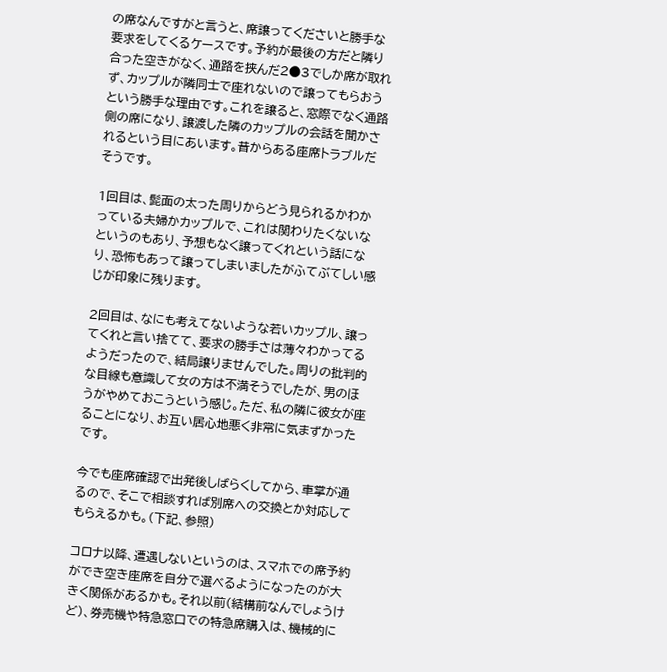の席なんですがと言うと、席譲ってくださいと勝手な要求をしてくるケースです。予約が最後の方だと隣り合った空きがなく、通路を挟んだ2●3でしか席が取れず、カップルが隣同士で座れないので譲ってもらおうという勝手な理由です。これを譲ると、窓際でなく通路側の席になり、譲渡した隣のカップルの会話を聞かされるという目にあいます。昔からある座席トラブルだそうです。

1回目は、髭面の太った周りからどう見られるかわかっている夫婦かカップルで、これは関わりたくないなというのもあり、予想もなく譲ってくれという話になり、恐怖もあって譲ってしまいましたがふてぶてしい感じが印象に残ります。

2回目は、なにも考えてないような若いカップル、譲ってくれと言い捨てて、要求の勝手さは薄々わかってるようだったので、結局譲りませんでした。周りの批判的な目線も意識して女の方は不満そうでしたが、男のほうがやめておこうという感じ。ただ、私の隣に彼女が座ることになり、お互い居心地悪く非常に気まずかったです。

今でも座席確認で出発後しばらくしてから、車掌が通るので、そこで相談すれば別席への交換とか対応してもらえるかも。(下記、参照)

コロナ以降、遭遇しないというのは、スマホでの席予約ができ空き座席を自分で選べるようになったのが大きく関係があるかも。それ以前(結構前なんでしょうけど)、券売機や特急窓口での特急席購入は、機械的に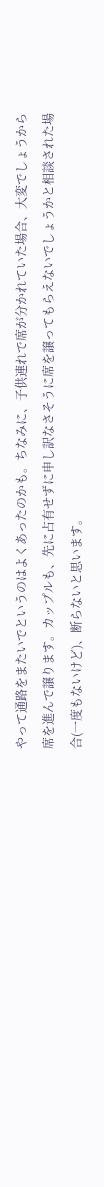やって通路をまたいでというのはよくあったのかも。ちなみに、子供連れで席が分かれていた場合、大変でしょうから席を進んで譲ります。カップルも、先に占有せずに申し訳なさそうに席を譲ってもらえないでしょうかと相談された場合(一度もないけど)、断らないと思います。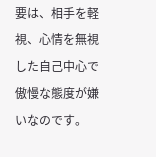要は、相手を軽視、心情を無視した自己中心で傲慢な態度が嫌いなのです。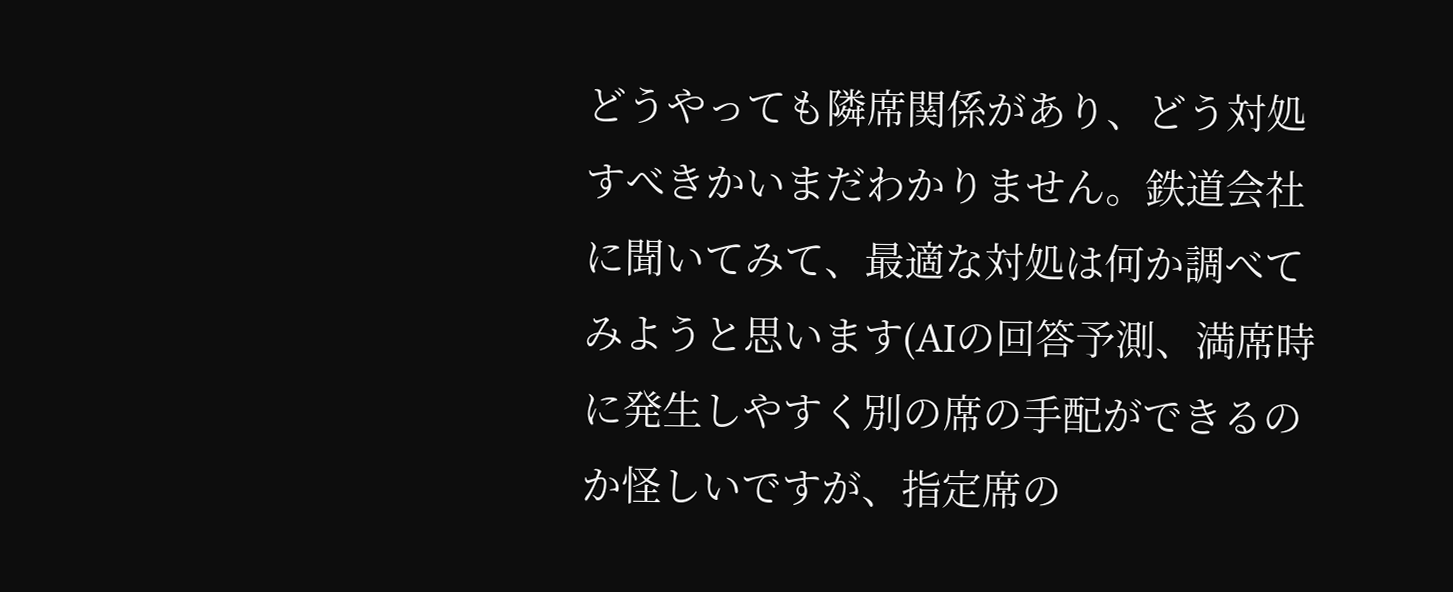どうやっても隣席関係があり、どう対処すべきかいまだわかりません。鉄道会社に聞いてみて、最適な対処は何か調べてみようと思います(AIの回答予測、満席時に発生しやすく別の席の手配ができるのか怪しいですが、指定席の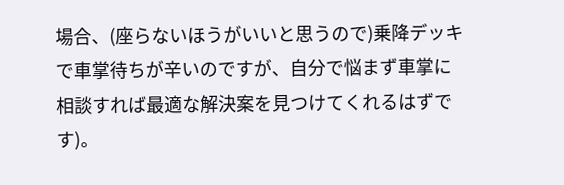場合、(座らないほうがいいと思うので)乗降デッキで車掌待ちが辛いのですが、自分で悩まず車掌に相談すれば最適な解決案を見つけてくれるはずです)。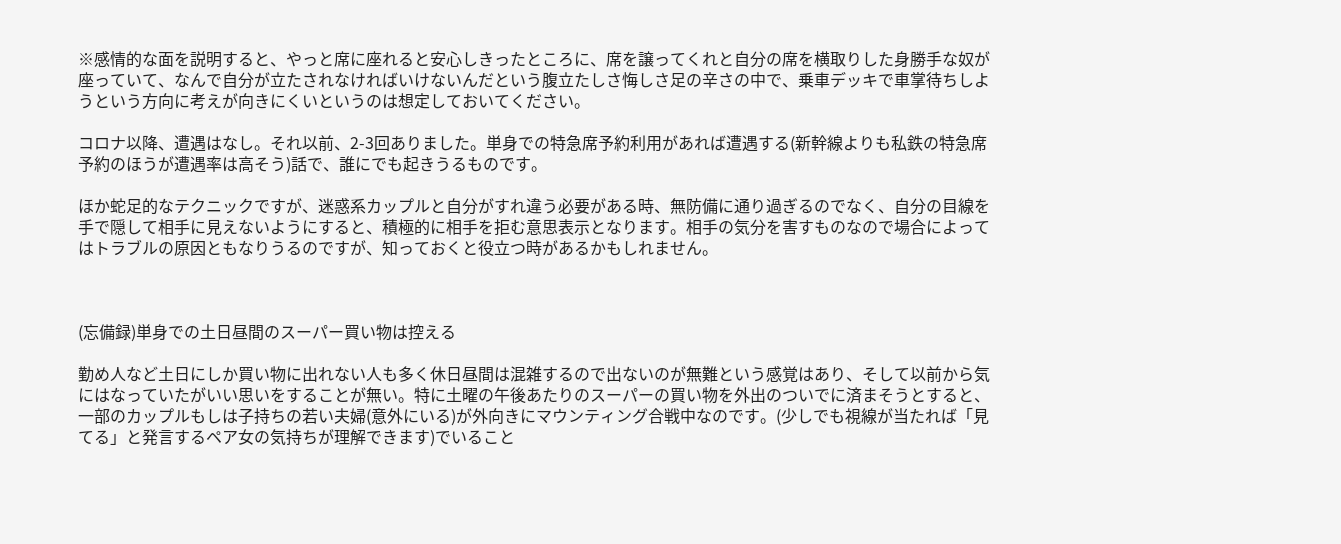※感情的な面を説明すると、やっと席に座れると安心しきったところに、席を譲ってくれと自分の席を横取りした身勝手な奴が座っていて、なんで自分が立たされなければいけないんだという腹立たしさ悔しさ足の辛さの中で、乗車デッキで車掌待ちしようという方向に考えが向きにくいというのは想定しておいてください。

コロナ以降、遭遇はなし。それ以前、2-3回ありました。単身での特急席予約利用があれば遭遇する(新幹線よりも私鉄の特急席予約のほうが遭遇率は高そう)話で、誰にでも起きうるものです。

ほか蛇足的なテクニックですが、迷惑系カップルと自分がすれ違う必要がある時、無防備に通り過ぎるのでなく、自分の目線を手で隠して相手に見えないようにすると、積極的に相手を拒む意思表示となります。相手の気分を害すものなので場合によってはトラブルの原因ともなりうるのですが、知っておくと役立つ時があるかもしれません。



(忘備録)単身での土日昼間のスーパー買い物は控える

勤め人など土日にしか買い物に出れない人も多く休日昼間は混雑するので出ないのが無難という感覚はあり、そして以前から気にはなっていたがいい思いをすることが無い。特に土曜の午後あたりのスーパーの買い物を外出のついでに済まそうとすると、一部のカップルもしは子持ちの若い夫婦(意外にいる)が外向きにマウンティング合戦中なのです。(少しでも視線が当たれば「見てる」と発言するペア女の気持ちが理解できます)でいること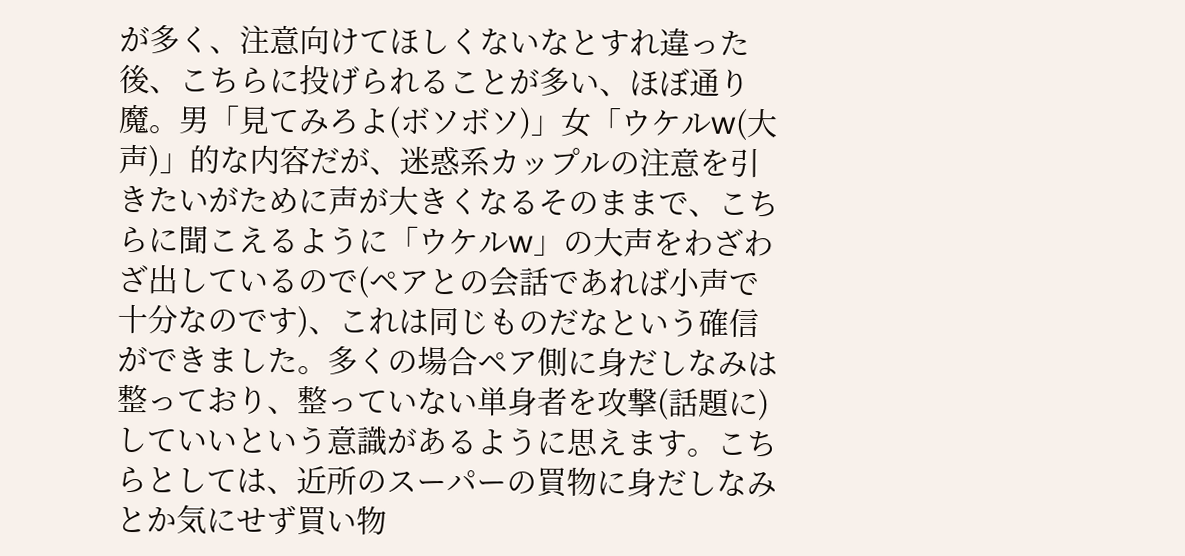が多く、注意向けてほしくないなとすれ違った後、こちらに投げられることが多い、ほぼ通り魔。男「見てみろよ(ボソボソ)」女「ウケルw(大声)」的な内容だが、迷惑系カップルの注意を引きたいがために声が大きくなるそのままで、こちらに聞こえるように「ウケルw」の大声をわざわざ出しているので(ペアとの会話であれば小声で十分なのです)、これは同じものだなという確信ができました。多くの場合ペア側に身だしなみは整っており、整っていない単身者を攻撃(話題に)していいという意識があるように思えます。こちらとしては、近所のスーパーの買物に身だしなみとか気にせず買い物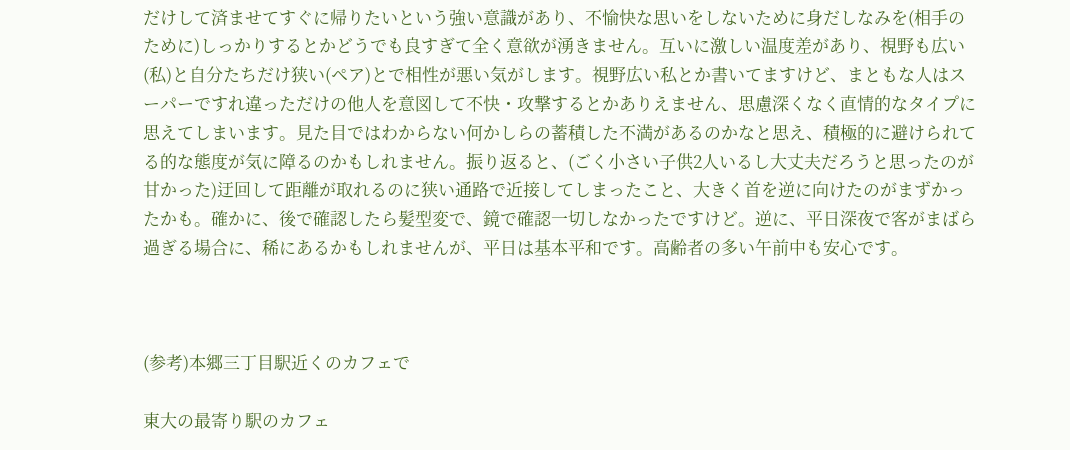だけして済ませてすぐに帰りたいという強い意識があり、不愉快な思いをしないために身だしなみを(相手のために)しっかりするとかどうでも良すぎて全く意欲が湧きません。互いに激しい温度差があり、視野も広い(私)と自分たちだけ狭い(ペア)とで相性が悪い気がします。視野広い私とか書いてますけど、まともな人はスーパーですれ違っただけの他人を意図して不快・攻撃するとかありえません、思慮深くなく直情的なタイプに思えてしまいます。見た目ではわからない何かしらの蓄積した不満があるのかなと思え、積極的に避けられてる的な態度が気に障るのかもしれません。振り返ると、(ごく小さい子供2人いるし大丈夫だろうと思ったのが甘かった)迂回して距離が取れるのに狭い通路で近接してしまったこと、大きく首を逆に向けたのがまずかったかも。確かに、後で確認したら髪型変で、鏡で確認一切しなかったですけど。逆に、平日深夜で客がまばら過ぎる場合に、稀にあるかもしれませんが、平日は基本平和です。高齢者の多い午前中も安心です。



(参考)本郷三丁目駅近くのカフェで

東大の最寄り駅のカフェ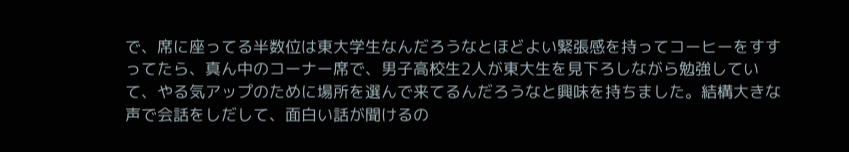で、席に座ってる半数位は東大学生なんだろうなとほどよい緊張感を持ってコーヒーをすすってたら、真ん中のコーナー席で、男子高校生2人が東大生を見下ろしながら勉強していて、やる気アップのために場所を選んで来てるんだろうなと興味を持ちました。結構大きな声で会話をしだして、面白い話が聞けるの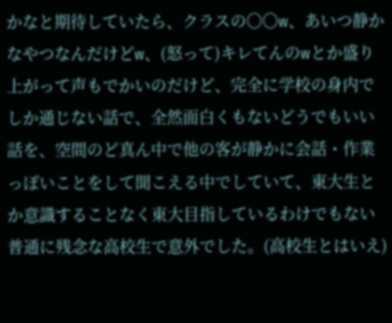かなと期待していたら、クラスの〇〇w、あいつ静かなやつなんだけどw、(怒って)キレてんのwとか盛り上がって声もでかいのだけど、完全に学校の身内でしか通じない話で、全然面白くもないどうでもいい話を、空間のど真ん中で他の客が静かに会話・作業っぽいことをして聞こえる中でしていて、東大生とか意識することなく東大目指しているわけでもない普通に残念な高校生で意外でした。(高校生とはいえ)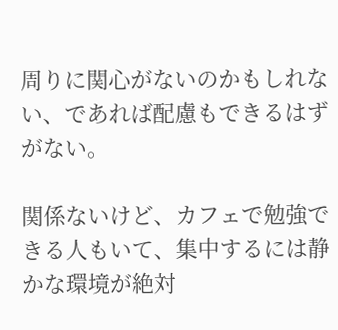周りに関心がないのかもしれない、であれば配慮もできるはずがない。

関係ないけど、カフェで勉強できる人もいて、集中するには静かな環境が絶対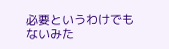必要というわけでもないみた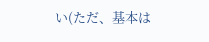い(ただ、基本は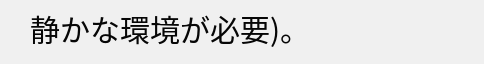静かな環境が必要)。